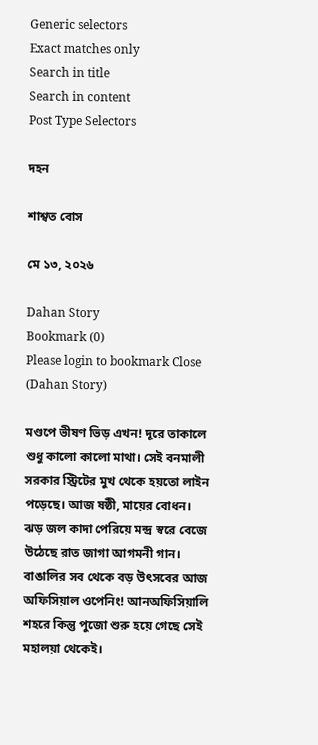Generic selectors
Exact matches only
Search in title
Search in content
Post Type Selectors

দহন

শাশ্বত বোস

মে ১৩, ২০২৬

Dahan Story
Bookmark (0)
Please login to bookmark Close
(Dahan Story)

মণ্ডপে ভীষণ ভিড় এখন! দূরে তাকালে শুধু কালো কালো মাথা। সেই বনমালী সরকার স্ট্রিটের মুখ থেকে হয়তো লাইন পড়েছে। আজ ষষ্ঠী, মায়ের বোধন। ঝড় জল কাদা পেরিয়ে মন্দ্র স্বরে বেজে উঠেছে রাত জাগা আগমনী গান। বাঙালির সব থেকে বড় উৎসবের আজ অফিসিয়াল ওপেনিং! আনঅফিসিয়ালি শহরে কিন্তু পুজো শুরু হয়ে গেছে সেই মহালয়া থেকেই।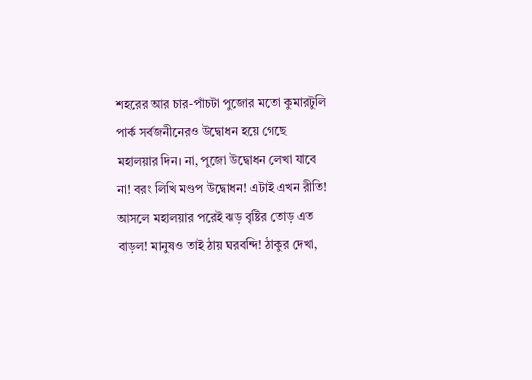শহরের আর চার-পাঁচটা পুজোর মতো কুমারটুলি পার্ক সর্বজনীনেরও উদ্বোধন হয়ে গেছে মহালয়ার দিন। না, পুজো উদ্বোধন লেখা যাবে না! বরং লিখি মণ্ডপ উদ্বোধন! এটাই এখন রীতি! আসলে মহালয়ার পরেই ঝড় বৃষ্টির তোড় এত বাড়ল! মানুষও তাই ঠায় ঘরবন্দি! ঠাকুর দেখা,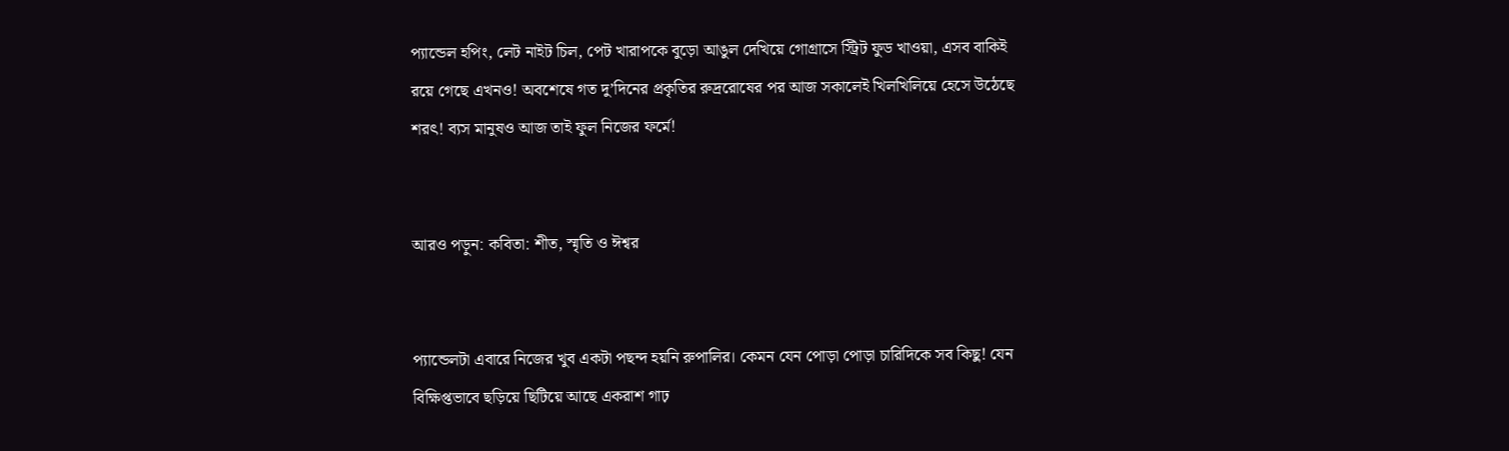প্যান্ডেল হপিং, লেট নাইট চিল, পেট খারাপকে বুড়ো আঙুল দেখিয়ে গোগ্রাসে স্ট্রিট ফুড খাওয়া, এসব বাকিই রয়ে গেছে এখনও! অবশেষে গত দু’দিনের প্রকৃতির রুদ্ররোষের পর আজ সকালেই খিলখিলিয়ে হেসে উঠেছে শরৎ! ব্যস মানুষও আজ তাই ফুল নিজের ফর্মে!


আরও পড়ুন: কবিতা: শীত, স্মৃতি ও ঈশ্বর


প্যান্ডেলটা এবারে নিজের খুব একটা পছন্দ হয়নি রুপালির। কেমন যেন পোড়া পোড়া চারিদিকে সব কিছু! যেন বিক্ষিপ্তভাবে ছড়িয়ে ছিটিয়ে আছে একরাশ গাঢ়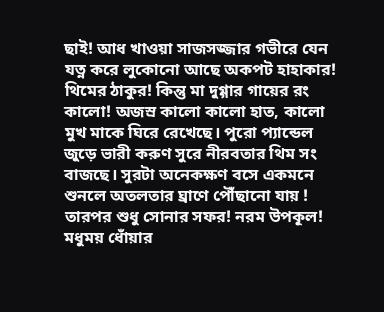ছাই! আধ খাওয়া সাজসজ্জার গভীরে যেন যত্ন করে লুকোনো আছে অকপট হাহাকার! থিমের ঠাকুর! কিন্তু মা দুগ্গার গায়ের রং কালো! অজস্র কালো কালো হাত, কালো মুখ মাকে ঘিরে রেখেছে। পুরো প্যান্ডেল জুড়ে ভারী করুণ সুরে নীরবতার থিম সং বাজছে। সুরটা অনেকক্ষণ বসে একমনে শুনলে অতলতার ঘ্রাণে পৌঁছানো যায় ! তারপর শুধু সোনার সফর! নরম উপকূল! মধুময় ধোঁয়ার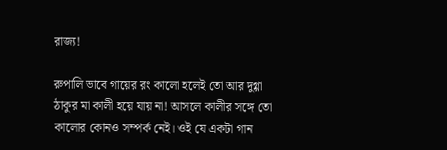রাজ্য!

রুপালি ভাবে গায়ের রং কালো হলেই তো আর দুগ্গা ঠাকুর মা কালী হয়ে যায় না! আসলে কালীর সঙ্গে তো কালোর কোনও সম্পর্ক নেই। ওই যে একটা গান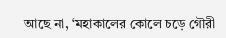আছে না, ‘মহাকালের কোলে চড়ে গৌরী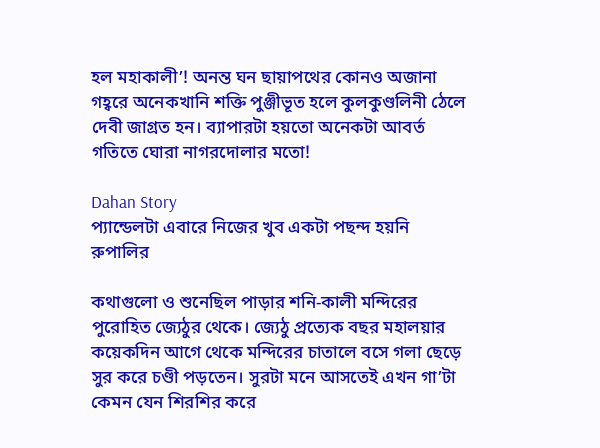হল মহাকালী’! অনন্ত ঘন ছায়াপথের কোনও অজানা গহ্বরে অনেকখানি শক্তি পুঞ্জীভূত হলে কুলকুণ্ডলিনী ঠেলে দেবী জাগ্রত হন। ব্যাপারটা হয়তো অনেকটা আবর্ত গতিতে ঘোরা নাগরদোলার মতো!

Dahan Story
প্যান্ডেলটা এবারে নিজের খুব একটা পছন্দ হয়নি রুপালির

কথাগুলো ও শুনেছিল পাড়ার শনি-কালী মন্দিরের পুরোহিত জ্যেঠুর থেকে। জ্যেঠু প্রত্যেক বছর মহালয়ার কয়েকদিন আগে থেকে মন্দিরের চাতালে বসে গলা ছেড়ে সুর করে চণ্ডী পড়তেন। সুরটা মনে আসতেই এখন গা’টা কেমন যেন শিরশির করে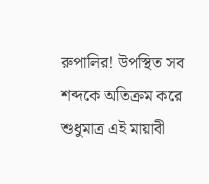রুপালির! উপস্থিত সব শব্দকে অতিক্রম করে শুধুমাত্র এই মায়াবী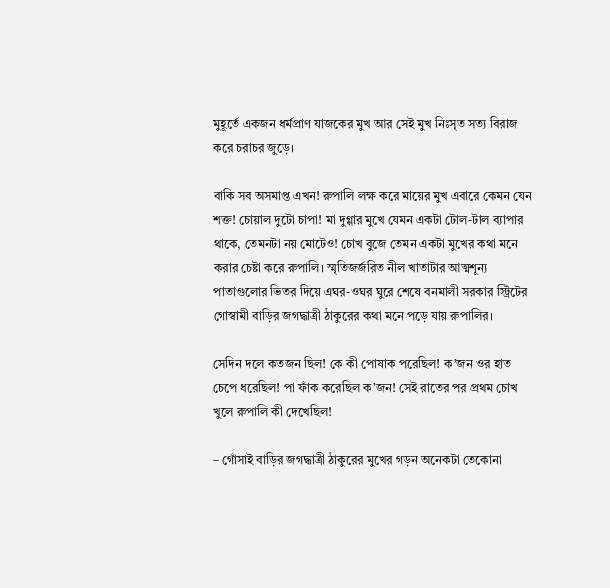মুহূর্তে একজন ধর্মপ্রাণ যাজকের মুখ আর সেই মুখ নিঃসৃত সত্য বিরাজ করে চরাচর জুড়ে।

বাকি সব অসমাপ্ত এখন! রুপালি লক্ষ করে মায়ের মুখ এবারে কেমন যেন শক্ত! চোয়াল দুটো চাপা! মা দুগ্গার মুখে যেমন একটা টোল-টাল ব্যাপার থাকে, তেমনটা নয় মোটেও! চোখ বুজে তেমন একটা মুখের কথা মনে করার চেষ্টা করে রুপালি। স্মৃতিজর্জরিত নীল খাতাটার আত্মশূন্য পাতাগুলোর ভিতর দিয়ে এঘর-ওঘর ঘুরে শেষে বনমালী সরকার স্ট্রিটের গোস্বামী বাড়ির জগদ্ধাত্রী ঠাকুরের কথা মনে পড়ে যায় রুপালির।

সেদিন দলে কতজন ছিল! কে কী পোষাক পরেছিল! ক’জন ওর হাত চেপে ধরেছিল! পা ফাঁক করেছিল ক’জন! সেই রাতের পর প্রথম চোখ খুলে রুপালি কী দেখেছিল!

– গোঁসাই বাড়ির জগদ্ধাত্রী ঠাকুরের মুখের গড়ন অনেকটা তেকোনা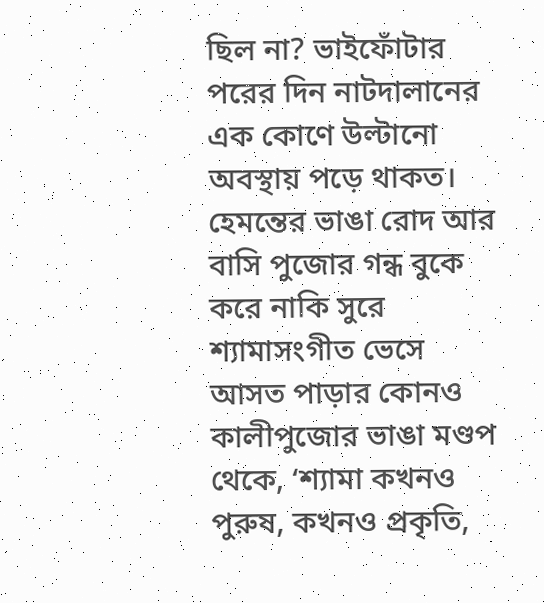ছিল না? ভাইফোঁটার পরের দিন নাটদালানের এক কোণে উল্টানো অবস্থায় পড়ে থাকত। হেমন্তের ভাঙা রোদ আর বাসি পুজোর গন্ধ বুকে করে নাকি সুরে শ্যামাসংগীত ভেসে আসত পাড়ার কোনও কালীপুজোর ভাঙা মণ্ডপ থেকে, ‘শ্যামা কখনও পুরুষ, কখনও প্রকৃতি,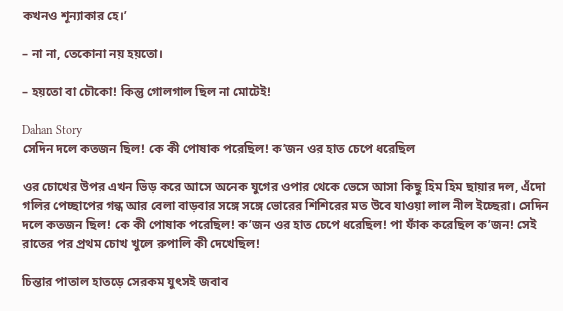কখনও শূন্যাকার হে।’

– না না, তেকোনা নয় হয়তো।

– হয়তো বা চৌকো! কিন্তু গোলগাল ছিল না মোটেই!

Dahan Story
সেদিন দলে কতজন ছিল! কে কী পোষাক পরেছিল! ক’জন ওর হাত চেপে ধরেছিল

ওর চোখের উপর এখন ভিড় করে আসে অনেক যুগের ওপার থেকে ভেসে আসা কিছু হিম হিম ছায়ার দল, এঁদো গলির পেচ্ছাপের গন্ধ আর বেলা বাড়বার সঙ্গে সঙ্গে ভোরের শিশিরের মত উবে যাওয়া লাল নীল ইচ্ছেরা। সেদিন দলে কতজন ছিল! কে কী পোষাক পরেছিল! ক’জন ওর হাত চেপে ধরেছিল! পা ফাঁক করেছিল ক’জন! সেই রাতের পর প্রথম চোখ খুলে রুপালি কী দেখেছিল!

চিন্তার পাতাল হাতড়ে সেরকম যুৎসই জবাব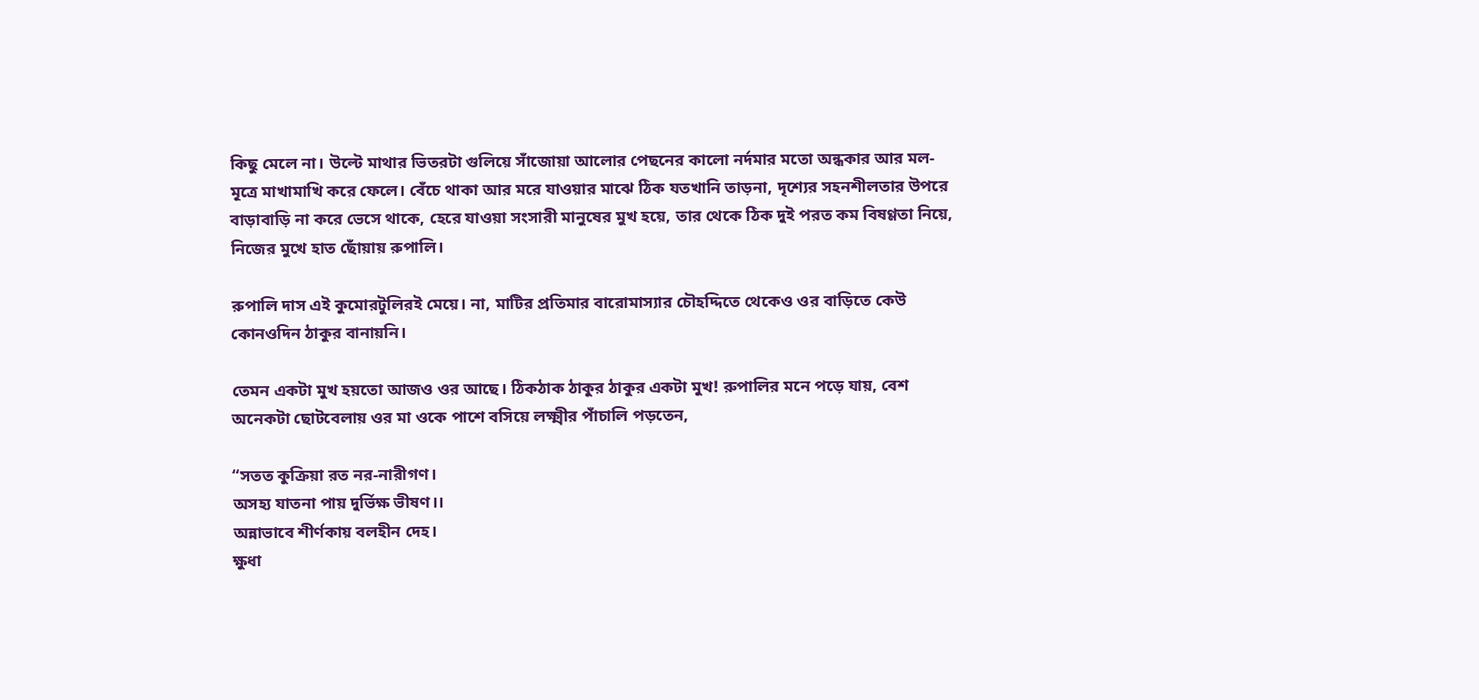কিছু মেলে না। উল্টে মাথার ভিতরটা গুলিয়ে সাঁজোয়া আলোর পেছনের কালো নর্দমার মতো অন্ধকার আর মল-মূত্রে মাখামাখি করে ফেলে। বেঁচে থাকা আর মরে যাওয়ার মাঝে ঠিক যতখানি তাড়না, দৃশ্যের সহনশীলতার উপরে বাড়াবাড়ি না করে ভেসে থাকে, হেরে যাওয়া সংসারী মানুষের মুখ হয়ে, তার থেকে ঠিক দুই পরত কম বিষণ্ণতা নিয়ে, নিজের মুখে হাত ছোঁয়ায় রুপালি।

রুপালি দাস এই কুমোরটুলিরই মেয়ে। না, মাটির প্রতিমার বারোমাস্যার চৌহদ্দিতে থেকেও ওর বাড়িতে কেউ কোনওদিন ঠাকুর বানায়নি।

তেমন একটা মুখ হয়তো আজও ওর আছে। ঠিকঠাক ঠাকুর ঠাকুর একটা মুখ! রুপালির মনে পড়ে যায়, বেশ অনেকটা ছোটবেলায় ওর মা ওকে পাশে বসিয়ে লক্ষ্মীর পাঁচালি পড়তেন,

“সতত কুক্রিয়া রত নর-নারীগণ।
অসহ্য যাতনা পায় দুর্ভিক্ষ ভীষণ।।
অন্নাভাবে শীর্ণকায় বলহীন দেহ।
ক্ষুধা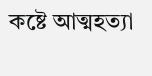কষ্টে আত্মহত্যা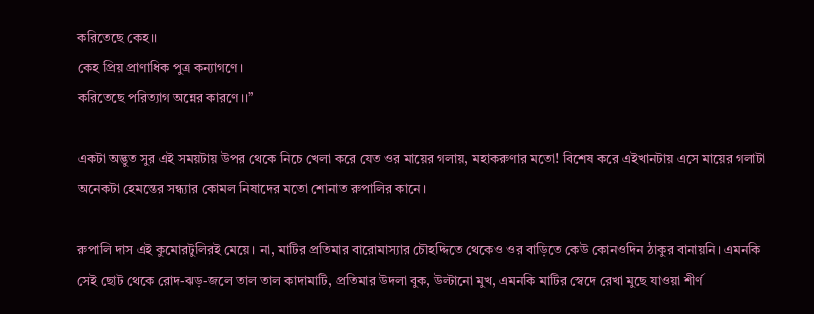করিতেছে কেহ।।
কেহ প্রিয় প্রাণাধিক পুত্র কন্যাগণে।
করিতেছে পরিত্যাগ অন্নের কারণে।।”

একটা অদ্ভুত সুর এই সময়টায় উপর থেকে নিচে খেলা করে যেত ওর মায়ের গলায়, মহাকরুণার মতো! বিশেষ করে এইখানটায় এসে মায়ের গলাটা অনেকটা হেমন্তের সন্ধ্যার কোমল নিষাদের মতো শোনাত রুপালির কানে।

রুপালি দাস এই কুমোরটুলিরই মেয়ে। না, মাটির প্রতিমার বারোমাস্যার চৌহদ্দিতে থেকেও ওর বাড়িতে কেউ কোনওদিন ঠাকুর বানায়নি। এমনকি সেই ছোট থেকে রোদ-ঝড়-জলে তাল তাল কাদামাটি, প্রতিমার উদলা বুক, উল্টানো মুখ, এমনকি মাটির স্বেদে রেখা মুছে যাওয়া শীর্ণ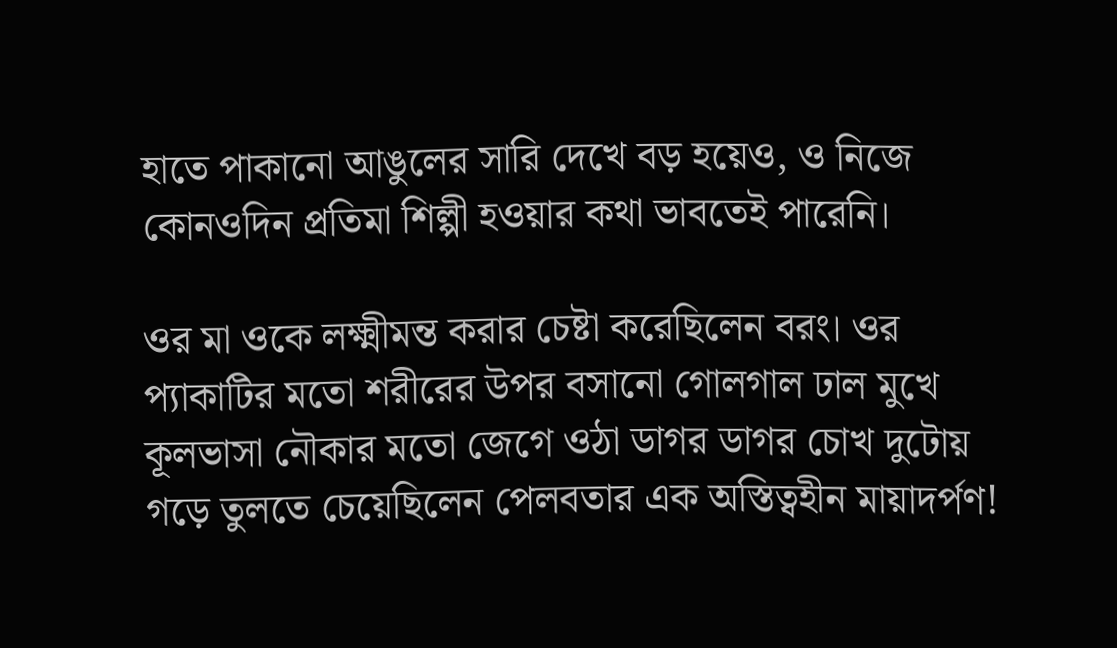হাতে পাকানো আঙুলের সারি দেখে বড় হয়েও, ও নিজে কোনওদিন প্রতিমা শিল্পী হওয়ার কথা ভাবতেই পারেনি।

ওর মা ওকে লক্ষ্মীমন্ত করার চেষ্টা করেছিলেন বরং। ওর প্যাকাটির মতো শরীরের উপর বসানো গোলগাল ঢাল মুখে কূলভাসা নৌকার মতো জেগে ওঠা ডাগর ডাগর চোখ দুটোয় গড়ে তুলতে চেয়েছিলেন পেলবতার এক অস্তিত্বহীন মায়াদর্পণ!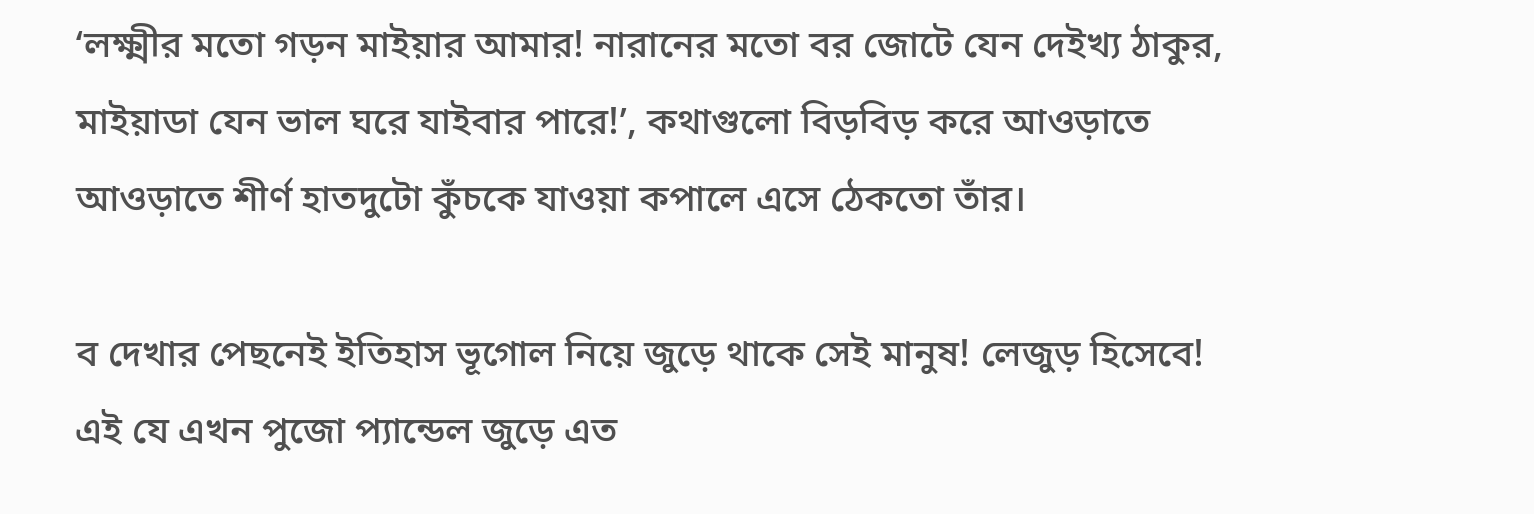‘লক্ষ্মীর মতো গড়ন মাইয়ার আমার! নারানের মতো বর জোটে যেন দেইখ্য ঠাকুর, মাইয়াডা যেন ভাল ঘরে যাইবার পারে!’, কথাগুলো বিড়বিড় করে আওড়াতে আওড়াতে শীর্ণ হাতদুটো কুঁচকে যাওয়া কপালে এসে ঠেকতো তাঁর।

ব দেখার পেছনেই ইতিহাস ভূগোল নিয়ে জুড়ে থাকে সেই মানুষ! লেজুড় হিসেবে! এই যে এখন পুজো প্যান্ডেল জুড়ে এত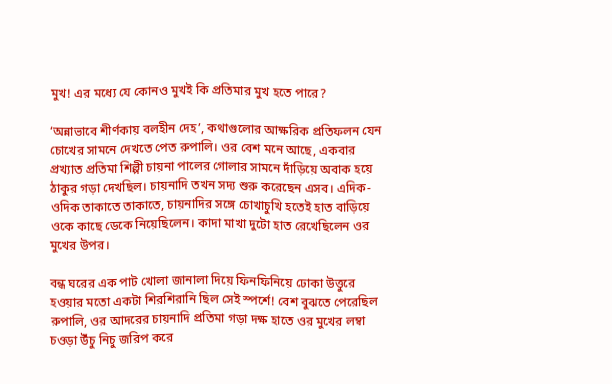মুখ! এর মধ্যে যে কোনও মুখই কি প্রতিমার মুখ হতে পারে?

‘অন্নাভাবে শীর্ণকায় বলহীন দেহ’, কথাগুলোর আক্ষরিক প্রতিফলন যেন চোখের সামনে দেখতে পেত রুপালি। ওর বেশ মনে আছে, একবার প্রখ্যাত প্রতিমা শিল্পী চায়না পালের গোলার সামনে দাঁড়িয়ে অবাক হয়ে ঠাকুর গড়া দেখছিল। চায়নাদি তখন সদ্য শুরু করেছেন এসব। এদিক-ওদিক তাকাতে তাকাতে, চায়নাদির সঙ্গে চোখাচুখি হতেই হাত বাড়িয়ে ওকে কাছে ডেকে নিয়েছিলেন। কাদা মাখা দুটো হাত রেখেছিলেন ওর মুখের উপর।

বন্ধ ঘরের এক পাট খোলা জানালা দিয়ে ফিনফিনিয়ে ঢোকা উত্তুরে হওয়ার মতো একটা শিরশিরানি ছিল সেই স্পর্শে! বেশ বুঝতে পেরেছিল রুপালি, ওর আদরের চায়নাদি প্রতিমা গড়া দক্ষ হাতে ওর মুখের লম্বা চওড়া উঁচু নিচু জরিপ করে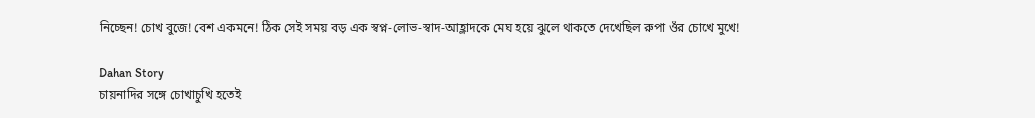নিচ্ছেন! চোখ বুজে! বেশ একমনে! ঠিক সেই সময় বড় এক স্বপ্ন-লোভ-স্বাদ-আহ্লাদকে মেঘ হয়ে ঝুলে থাকতে দেখেছিল রুপা ওঁর চোখে মুখে!

Dahan Story
চায়নাদির সঙ্গে চোখাচুখি হতেই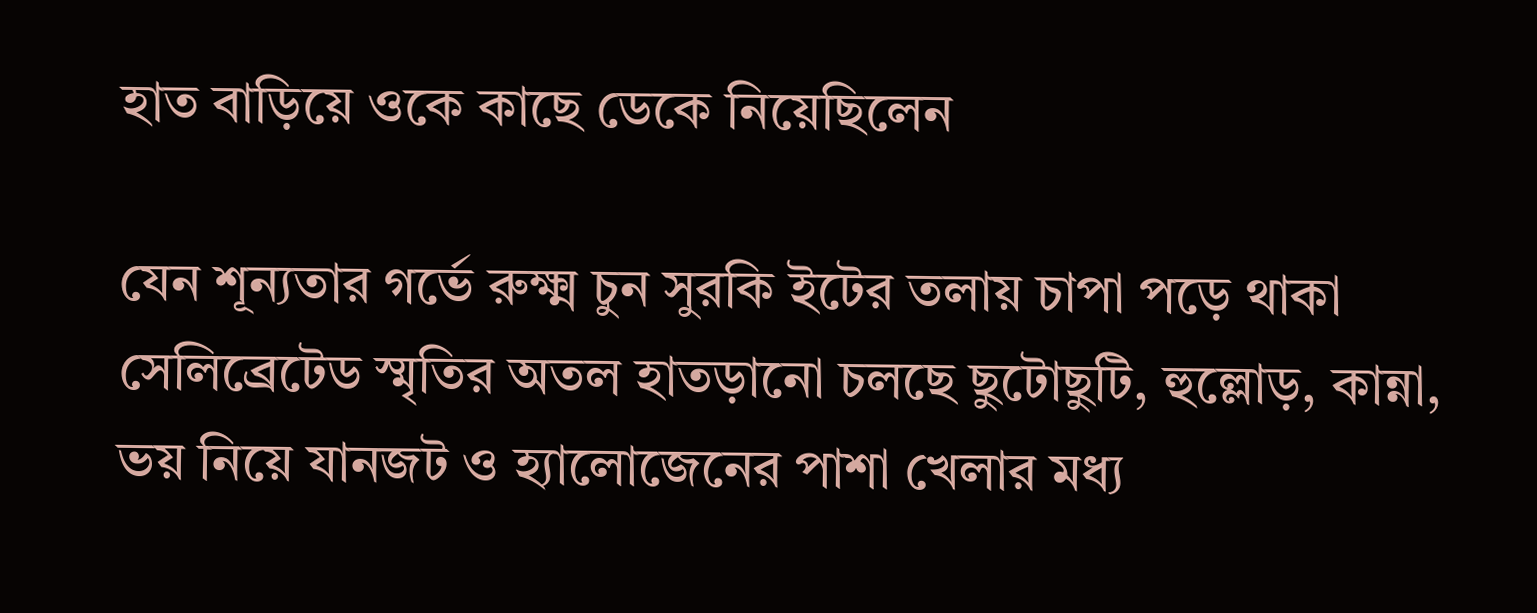হাত বাড়িয়ে ওকে কাছে ডেকে নিয়েছিলেন

যেন শূন্যতার গর্ভে রুক্ষ্ম চুন সুরকি ইটের তলায় চাপা পড়ে থাকা সেলিব্রেটেড স্মৃতির অতল হাতড়ানো চলছে ছুটোছুটি, হুল্লোড়, কান্না, ভয় নিয়ে যানজট ও হ্যালোজেনের পাশা খেলার মধ্য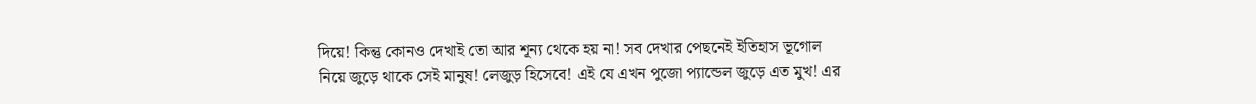দিয়ে! কিন্তু কোনও দেখাই তো আর শূন্য থেকে হয় না! সব দেখার পেছনেই ইতিহাস ভূগোল নিয়ে জুড়ে থাকে সেই মানুষ! লেজুড় হিসেবে! এই যে এখন পুজো প্যান্ডেল জুড়ে এত মুখ! এর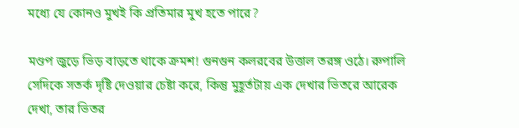মধ্যে যে কোনও মুখই কি প্রতিমার মুখ হতে পারে?

মণ্ডপ জুড়ে ভিড় বাড়তে থাকে ক্রমশ! গুনগুন কলরবের উত্তাল তরঙ্গ ওঠে। রুপালি সেদিকে সতর্ক দৃষ্টি দেওয়ার চেষ্টা করে, কিন্তু মুহূর্তটায় এক দেখার ভিতরে আরেক দেখা, তার ভিতর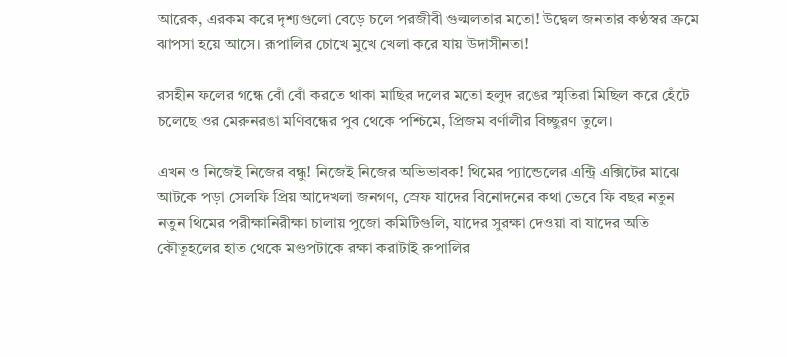আরেক, এরকম করে দৃশ্যগুলো বেড়ে চলে পরজীবী গুল্মলতার মতো! উদ্বেল জনতার কণ্ঠস্বর ক্রমে ঝাপসা হয়ে আসে। রূপালির চোখে মুখে খেলা করে যায় উদাসীনতা!

রসহীন ফলের গন্ধে বোঁ বোঁ করতে থাকা মাছির দলের মতো হলুদ রঙের স্মৃতিরা মিছিল করে হেঁটে চলেছে ওর মেরুনরঙা মণিবন্ধের পুব থেকে পশ্চিমে, প্রিজম বর্ণালীর বিচ্ছুরণ তুলে।

এখন ও নিজেই নিজের বন্ধু! নিজেই নিজের অভিভাবক! থিমের প্যান্ডেলের এন্ট্রি এক্সিটের মাঝে আটকে পড়া সেলফি প্রিয় আদেখলা জনগণ, স্রেফ যাদের বিনোদনের কথা ভেবে ফি বছর নতুন নতুন থিমের পরীক্ষানিরীক্ষা চালায় পুজো কমিটিগুলি, যাদের সুরক্ষা দেওয়া বা যাদের অতি কৌতূহলের হাত থেকে মণ্ডপটাকে রক্ষা করাটাই রুপালির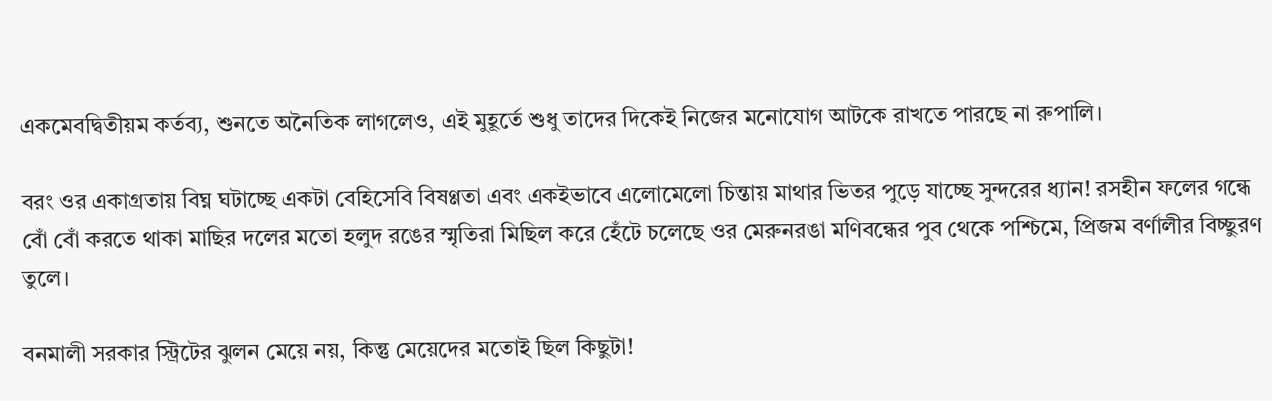একমেবদ্বিতীয়ম কর্তব্য, শুনতে অনৈতিক লাগলেও, এই মুহূর্তে শুধু তাদের দিকেই নিজের মনোযোগ আটকে রাখতে পারছে না রুপালি।

বরং ওর একাগ্রতায় বিঘ্ন ঘটাচ্ছে একটা বেহিসেবি বিষণ্ণতা এবং একইভাবে এলোমেলো চিন্তায় মাথার ভিতর পুড়ে যাচ্ছে সুন্দরের ধ্যান! রসহীন ফলের গন্ধে বোঁ বোঁ করতে থাকা মাছির দলের মতো হলুদ রঙের স্মৃতিরা মিছিল করে হেঁটে চলেছে ওর মেরুনরঙা মণিবন্ধের পুব থেকে পশ্চিমে, প্রিজম বর্ণালীর বিচ্ছুরণ তুলে।

বনমালী সরকার স্ট্রিটের ঝুলন মেয়ে নয়, কিন্তু মেয়েদের মতোই ছিল কিছুটা!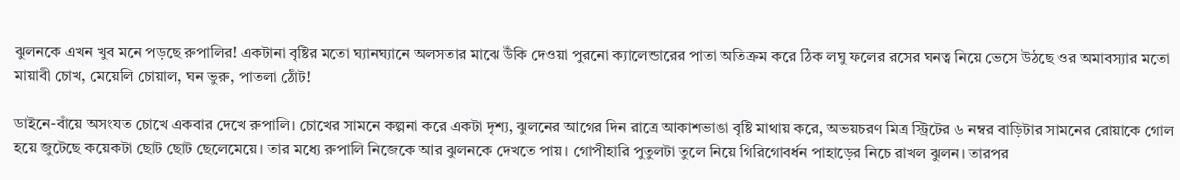ঝুলনকে এখন খুব মনে পড়ছে রুপালির! একটানা বৃষ্টির মতো ঘ্যানঘ্যানে অলসতার মাঝে উঁকি দেওয়া পুরনো ক্যালেন্ডারের পাতা অতিক্রম করে ঠিক লঘু ফলের রসের ঘনত্ব নিয়ে ভেসে উঠছে ওর অমাবস্যার মতো মায়াবী চোখ, মেয়েলি চোয়াল, ঘন ভুরু, পাতলা ঠোঁট!

ডাইনে-বাঁয়ে অসংযত চোখে একবার দেখে রুপালি। চোখের সামনে কল্পনা করে একটা দৃশ্য, ঝুলনের আগের দিন রাত্রে আকাশভাঙা বৃষ্টি মাথায় করে, অভয়চরণ মিত্র স্ট্রিটের ৬ নম্বর বাড়িটার সামনের রোয়াকে গোল হয়ে জুটেছে কয়েকটা ছোট ছোট ছেলেমেয়ে। তার মধ্যে রুপালি নিজেকে আর ঝুলনকে দেখতে পায়। গোপীহারি পুতুলটা তুলে নিয়ে গিরিগোবর্ধন পাহাড়ের নিচে রাখল ঝুলন। তারপর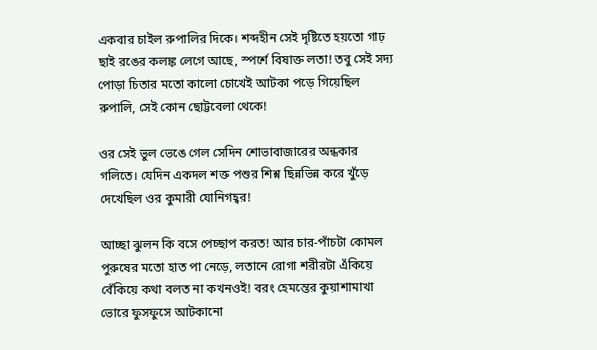একবার চাইল রুপালির দিকে। শব্দহীন সেই দৃষ্টিতে হয়তো গাঢ় ছাই রঙের কলঙ্ক লেগে আছে, স্পর্শে বিষাক্ত লতা! তবু সেই সদ্য পোড়া চিতার মতো কালো চোখেই আটকা পড়ে গিয়েছিল রুপালি, সেই কোন ছোট্টবেলা থেকে!

ওর সেই ভুল ভেঙে গেল সেদিন শোভাবাজারের অন্ধকার গলিতে। যেদিন একদল শক্ত পশুর শিশ্ন ছিন্নভিন্ন করে খুঁড়ে দেখেছিল ওর কুমারী যোনিগহ্বর!

আচ্ছা ঝুলন কি বসে পেচ্ছাপ করত! আর চার-পাঁচটা কোমল পুরুষের মতো হাত পা নেড়ে, লতানে রোগা শরীরটা এঁকিয়ে বেঁকিয়ে কথা বলত না কখনওই! বরং হেমন্তের কুয়াশামাখা ভোরে ফুসফুসে আটকানো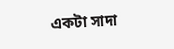একটা সাদা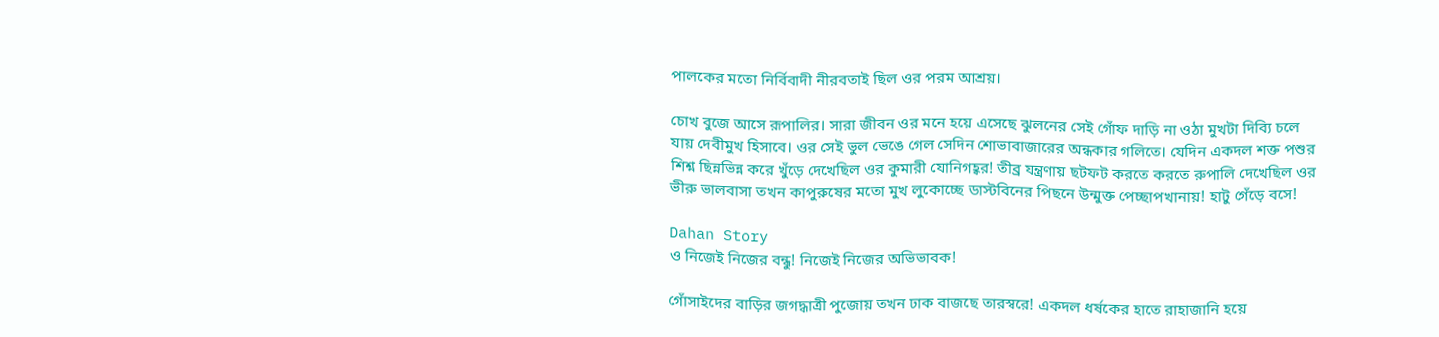পালকের মতো নির্বিবাদী নীরবতাই ছিল ওর পরম আশ্রয়।

চোখ বুজে আসে রূপালির। সারা জীবন ওর মনে হয়ে এসেছে ঝুলনের সেই গোঁফ দাড়ি না ওঠা মুখটা দিব্যি চলে যায় দেবীমুখ হিসাবে। ওর সেই ভুল ভেঙে গেল সেদিন শোভাবাজারের অন্ধকার গলিতে। যেদিন একদল শক্ত পশুর শিশ্ন ছিন্নভিন্ন করে খুঁড়ে দেখেছিল ওর কুমারী যোনিগহ্বর! তীব্র যন্ত্রণায় ছটফট করতে করতে রুপালি দেখেছিল ওর ভীরু ভালবাসা তখন কাপুরুষের মতো মুখ লুকোচ্ছে ডাস্টবিনের পিছনে উন্মুক্ত পেচ্ছাপখানায়! হাটু গেঁড়ে বসে!

Dahan Story
ও নিজেই নিজের বন্ধু! নিজেই নিজের অভিভাবক!

গোঁসাইদের বাড়ির জগদ্ধাত্রী পুজোয় তখন ঢাক বাজছে তারস্বরে! একদল ধর্ষকের হাতে রাহাজানি হয়ে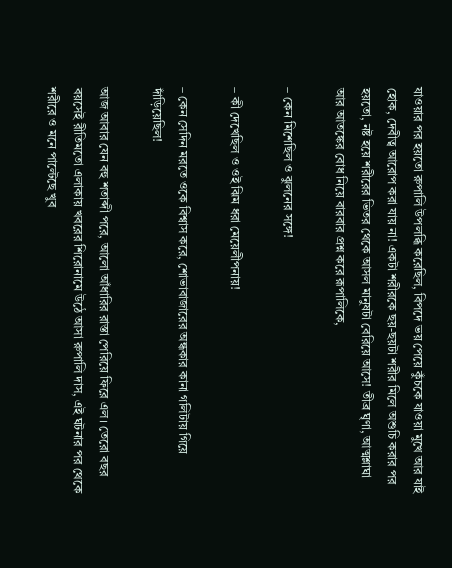যাওয়ার পর হয়তো রুপালি উপলব্ধি করেছিল, বিপদে ভয় পেয়ে কুঁচকে যাওয়া মুখে আর যাই হোক, দেবীত্ব আরোপ করা যায় না! একটা শরীরকে ছয়-ছয়টা শরীর মিলে অশুচি করার পর হয়তো, নষ্ট হয়ে শরীরের ভিতর থেকে আসল মানুষটা বেরিয়ে আসে! তীব্র ঘৃণা, আত্মশ্লাঘা আর আতঙ্কের বোধ নিয়ে বারবার প্রশ্ন করে রূপালিকে,

– কেন মিশেছিল ও ঝুলনের সঙ্গে!

– কী দেখেছিল ও ওই ঝিম ধরা মেয়েলীপনায়!

– কেন সেদিন মরতে ওকে বিশ্বাস করে, শোভাবাজারের অন্ধকার কানা গলিটায় গিয়ে দাঁড়িয়েছিল!

আজ আবার যেন বহু শতাব্দী পরে, আলো আঁধারির রাস্তা পেরিয়ে ফিরে এল। তেরো বছর বয়সেই রীতিমতো এলাকায় খবরের শিরোনামে উঠে আসা রুপালি দাস, এই ঘটনার পর থেকে শরীরে ও মনে পাল্টেছে খুব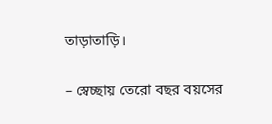তাড়াতাড়ি।

– স্বেচ্ছায় তেরো বছর বয়সের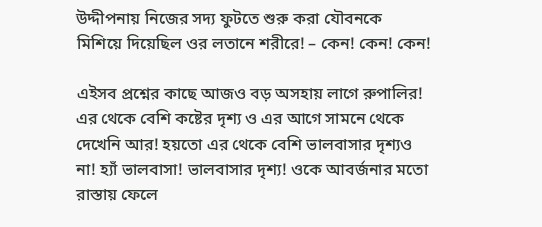উদ্দীপনায় নিজের সদ্য ফুটতে শুরু করা যৌবনকে মিশিয়ে দিয়েছিল ওর লতানে শরীরে! – কেন! কেন! কেন!

এইসব প্রশ্নের কাছে আজও বড় অসহায় লাগে রুপালির! এর থেকে বেশি কষ্টের দৃশ্য ও এর আগে সামনে থেকে দেখেনি আর! হয়তো এর থেকে বেশি ভালবাসার দৃশ্যও না! হ্যাঁ ভালবাসা! ভালবাসার দৃশ্য! ওকে আবর্জনার মতো রাস্তায় ফেলে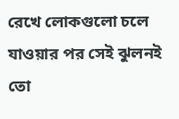রেখে লোকগুলো চলে যাওয়ার পর সেই ঝুলনই তো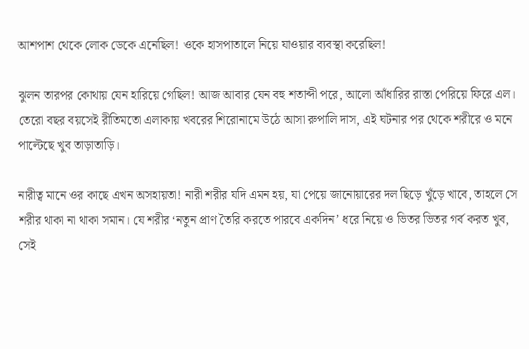আশপাশ থেকে লোক ডেকে এনেছিল! ওকে হাসপাতালে নিয়ে যাওয়ার ব্যবস্থা করেছিল!

ঝুলন তারপর কোথায় যেন হারিয়ে গেছিল! আজ আবার যেন বহু শতাব্দী পরে, আলো আঁধারির রাস্তা পেরিয়ে ফিরে এল। তেরো বছর বয়সেই রীতিমতো এলাকায় খবরের শিরোনামে উঠে আসা রুপালি দাস, এই ঘটনার পর থেকে শরীরে ও মনে পাল্টেছে খুব তাড়াতাড়ি।

নারীত্ব মানে ওর কাছে এখন অসহায়তা! নারী শরীর যদি এমন হয়, যা পেয়ে জানোয়ারের দল ছিড়ে খুঁড়ে খাবে, তাহলে সে শরীর থাকা না থাকা সমান। যে শরীর ‘নতুন প্রাণ তৈরি করতে পারবে একদিন’ ধরে নিয়ে ও ভিতর ভিতর গর্ব করত খুব, সেই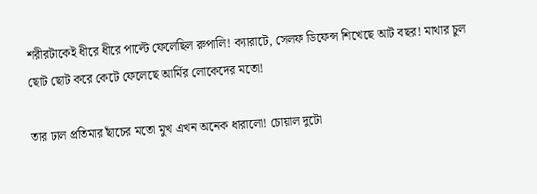শরীরটাকেই ধীরে ধীরে পাল্টে ফেলেছিল রুপালি! ক্যারাটে, সেলফ ডিফেন্স শিখেছে আট বছর! মাথার চুল ছোট ছোট করে কেটে ফেলেছে আর্মির লোকেদের মতো!

তার ঢাল প্রতিমার ছাঁচের মতো মুখ এখন অনেক ধারালো! চোয়াল দুটো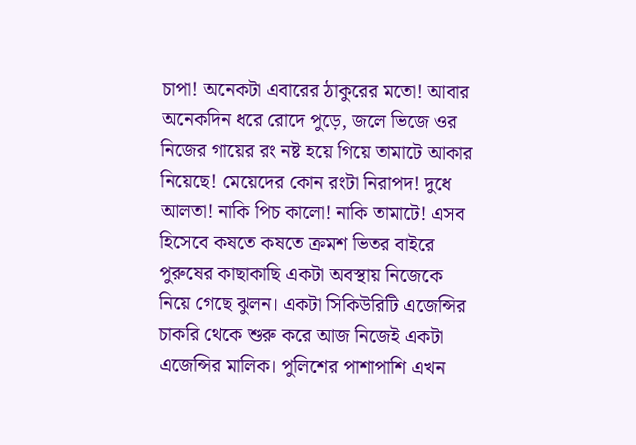চাপা! অনেকটা এবারের ঠাকুরের মতো! আবার অনেকদিন ধরে রোদে পুড়ে, জলে ভিজে ওর নিজের গায়ের রং নষ্ট হয়ে গিয়ে তামাটে আকার নিয়েছে! মেয়েদের কোন রংটা নিরাপদ! দুধে আলতা! নাকি পিচ কালো! নাকি তামাটে! এসব হিসেবে কষতে কষতে ক্রমশ ভিতর বাইরে পুরুষের কাছাকাছি একটা অবস্থায় নিজেকে নিয়ে গেছে ঝুলন। একটা সিকিউরিটি এজেন্সির চাকরি থেকে শুরু করে আজ নিজেই একটা এজেন্সির মালিক। পুলিশের পাশাপাশি এখন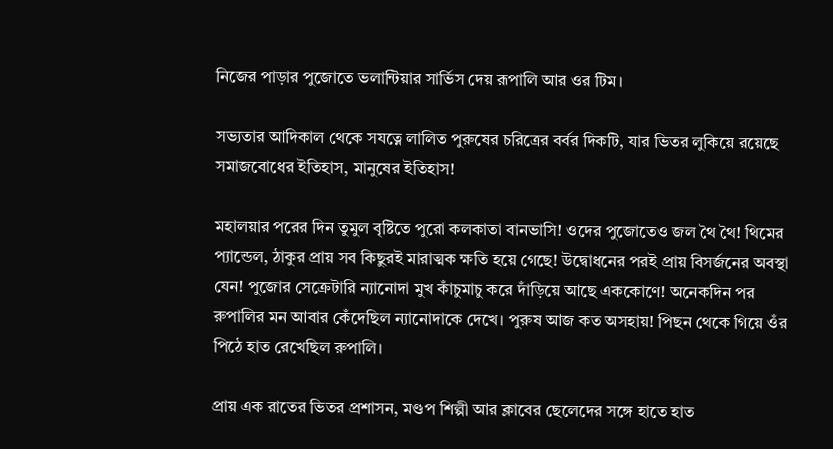নিজের পাড়ার পুজোতে ভলান্টিয়ার সার্ভিস দেয় রূপালি আর ওর টিম।

সভ্যতার আদিকাল থেকে সযত্নে লালিত পুরুষের চরিত্রের বর্বর দিকটি, যার ভিতর লুকিয়ে রয়েছে সমাজবোধের ইতিহাস, মানুষের ইতিহাস!

মহালয়ার পরের দিন তুমুল বৃষ্টিতে পুরো কলকাতা বানভাসি! ওদের পুজোতেও জল থৈ থৈ! থিমের প্যান্ডেল, ঠাকুর প্রায় সব কিছুরই মারাত্মক ক্ষতি হয়ে গেছে! উদ্বোধনের পরই প্রায় বিসর্জনের অবস্থা যেন! পুজোর সেক্রেটারি ন্যানোদা মুখ কাঁচুমাচু করে দাঁড়িয়ে আছে এককোণে! অনেকদিন পর রুপালির মন আবার কেঁদেছিল ন্যানোদাকে দেখে। পুরুষ আজ কত অসহায়! পিছন থেকে গিয়ে ওঁর পিঠে হাত রেখেছিল রুপালি।

প্রায় এক রাতের ভিতর প্রশাসন, মণ্ডপ শিল্পী আর ক্লাবের ছেলেদের সঙ্গে হাতে হাত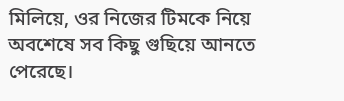মিলিয়ে, ওর নিজের টিমকে নিয়ে অবশেষে সব কিছু গুছিয়ে আনতে পেরেছে।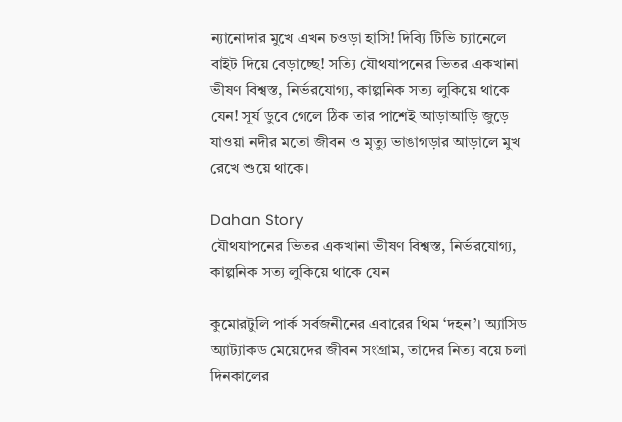ন্যানোদার মুখে এখন চওড়া হাসি! দিব্যি টিভি চ্যানেলে বাইট দিয়ে বেড়াচ্ছে! সত্যি যৌথযাপনের ভিতর একখানা ভীষণ বিশ্বস্ত, নির্ভরযোগ্য, কাল্পনিক সত্য লুকিয়ে থাকে যেন! সূর্য ডুবে গেলে ঠিক তার পাশেই আড়াআড়ি জুড়ে যাওয়া নদীর মতো জীবন ও মৃত্যু ভাঙাগড়ার আড়ালে মুখ রেখে শুয়ে থাকে।

Dahan Story
যৌথযাপনের ভিতর একখানা ভীষণ বিশ্বস্ত, নির্ভরযোগ্য, কাল্পনিক সত্য লুকিয়ে থাকে যেন

কুমোরটুলি পার্ক সর্বজনীনের এবারের থিম ‘দহন’। অ্যাসিড অ্যাট্যাকড মেয়েদের জীবন সংগ্রাম, তাদের নিত্য বয়ে চলা দিনকালের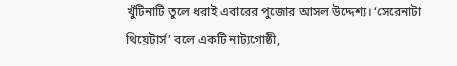খুঁটিনাটি তুলে ধরাই এবারের পুজোর আসল উদ্দেশ্য। ‘সেরেনাটা থিয়েটার্স’ বলে একটি নাট্যগোষ্ঠী,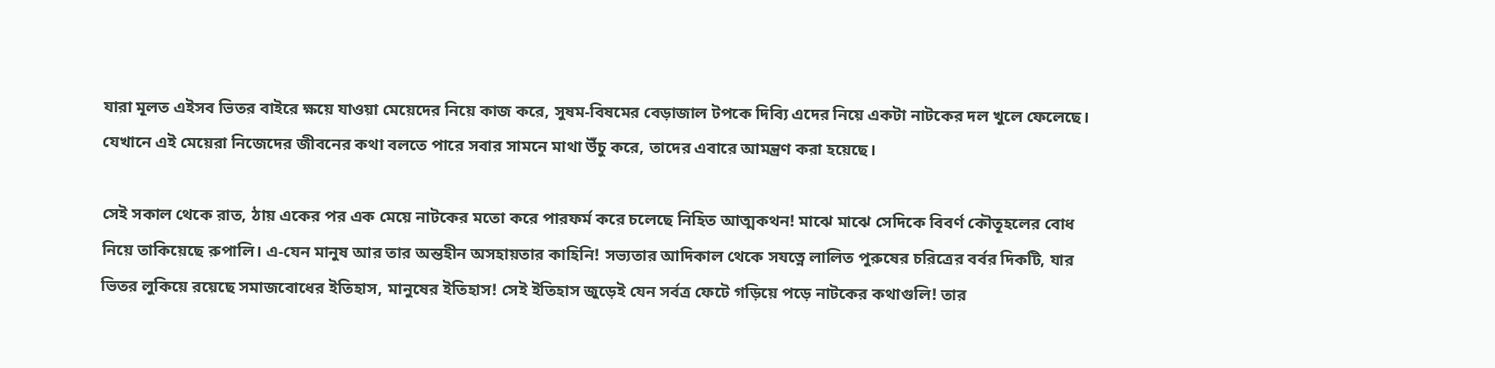যারা মূলত এইসব ভিতর বাইরে ক্ষয়ে যাওয়া মেয়েদের নিয়ে কাজ করে, সুষম-বিষমের বেড়াজাল টপকে দিব্যি এদের নিয়ে একটা নাটকের দল খুলে ফেলেছে। যেখানে এই মেয়েরা নিজেদের জীবনের কথা বলতে পারে সবার সামনে মাথা উঁচু করে, তাদের এবারে আমন্ত্রণ করা হয়েছে।

সেই সকাল থেকে রাত, ঠায় একের পর এক মেয়ে নাটকের মতো করে পারফর্ম করে চলেছে নিহিত আত্মকথন! মাঝে মাঝে সেদিকে বিবর্ণ কৌতূহলের বোধ নিয়ে তাকিয়েছে রুপালি। এ-যেন মানুষ আর তার অন্তহীন অসহায়তার কাহিনি! সভ্যতার আদিকাল থেকে সযত্নে লালিত পুরুষের চরিত্রের বর্বর দিকটি, যার ভিতর লুকিয়ে রয়েছে সমাজবোধের ইতিহাস, মানুষের ইতিহাস! সেই ইতিহাস জুড়েই যেন সর্বত্র ফেটে গড়িয়ে পড়ে নাটকের কথাগুলি! তার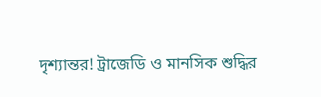দৃশ্যান্তর! ট্রাজেডি ও মানসিক শুদ্ধির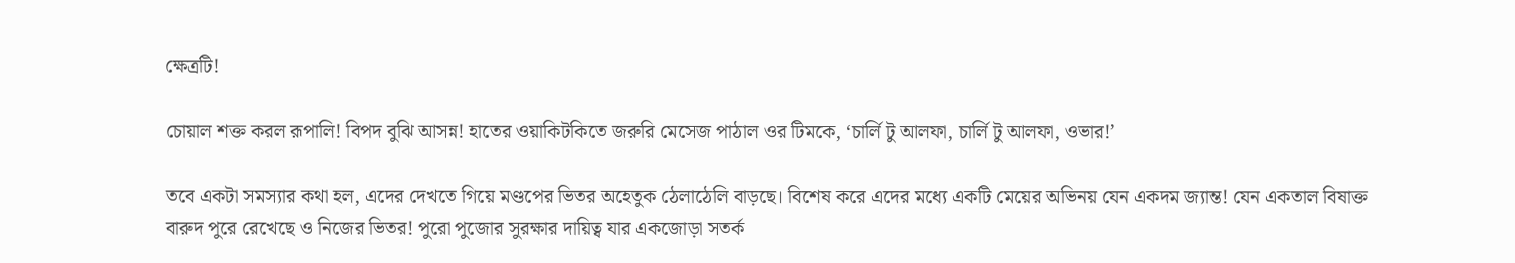ক্ষেত্রটি!

চোয়াল শক্ত করল রূপালি! বিপদ বুঝি আসন্ন! হাতের ওয়াকিটকিতে জরুরি মেসেজ পাঠাল ওর টিমকে, ‘চার্লি টু আলফা, চার্লি টু আলফা, ওভার!’

তবে একটা সমস্যার কথা হল, এদের দেখতে গিয়ে মণ্ডপের ভিতর অহেতুক ঠেলাঠেলি বাড়ছে। বিশেষ করে এদের মধ্যে একটি মেয়ের অভিনয় যেন একদম জ্যান্ত! যেন একতাল বিষাক্ত বারুদ পুরে রেখেছে ও নিজের ভিতর! পুরো পুজোর সুরক্ষার দায়িত্ব যার একজোড়া সতর্ক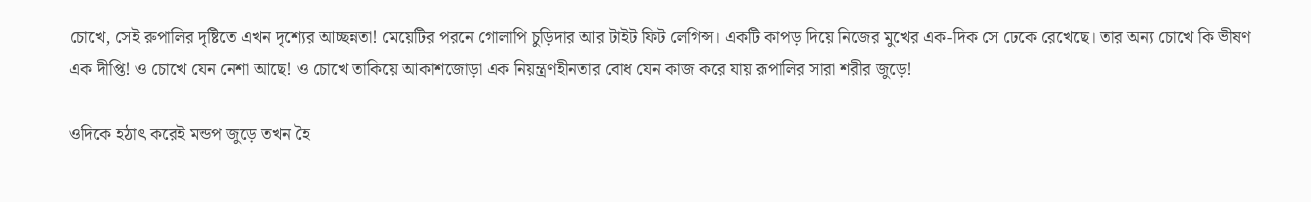চোখে, সেই রুপালির দৃষ্টিতে এখন দৃশ্যের আচ্ছন্নতা! মেয়েটির পরনে গোলাপি চুড়িদার আর টাইট ফিট লেগিন্স। একটি কাপড় দিয়ে নিজের মুখের এক-দিক সে ঢেকে রেখেছে। তার অন্য চোখে কি ভীষণ এক দীপ্তি! ও চোখে যেন নেশা আছে! ও চোখে তাকিয়ে আকাশজোড়া এক নিয়ন্ত্রণহীনতার বোধ যেন কাজ করে যায় রূপালির সারা শরীর জুড়ে!

ওদিকে হঠাৎ করেই মন্ডপ জুড়ে তখন হৈ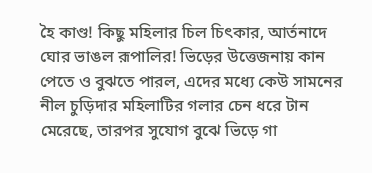হৈ কাণ্ড! কিছু মহিলার চিল চিৎকার, আর্তনাদে ঘোর ভাঙল রূপালির! ভিড়ের উত্তেজনায় কান পেতে ও বুঝতে পারল, এদের মধ্যে কেউ সামনের নীল চুড়িদার মহিলাটির গলার চেন ধরে টান মেরেছে, তারপর সুযোগ বুঝে ভিড়ে গা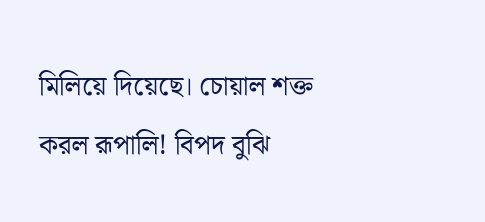মিলিয়ে দিয়েছে। চোয়াল শক্ত করল রূপালি! বিপদ বুঝি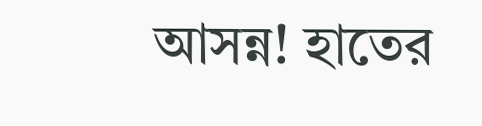আসন্ন! হাতের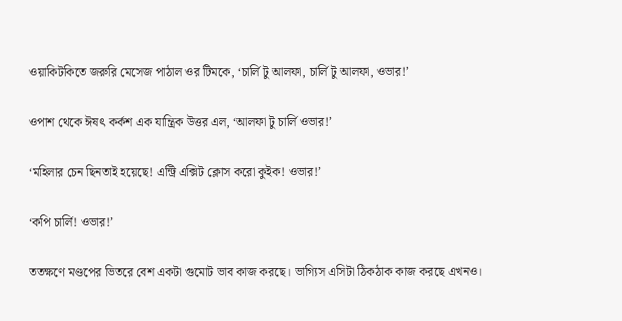ওয়াকিটকিতে জরুরি মেসেজ পাঠাল ওর টিমকে, ‘চার্লি টু আলফা, চার্লি টু আলফা, ওভার!’

ওপাশ থেকে ঈষৎ কর্কশ এক যান্ত্রিক উত্তর এল, ‘আলফা টু চার্লি ওভার!’

‘মহিলার চেন ছিনতাই হয়েছে! এন্ট্রি এক্সিট ক্লোস করো কুইক! ওভার!’

‘কপি চার্লি! ওভার!’

ততক্ষণে মণ্ডপের ভিতরে বেশ একটা গুমোট ভাব কাজ করছে। ভাগ্যিস এসিটা ঠিকঠাক কাজ করছে এখনও।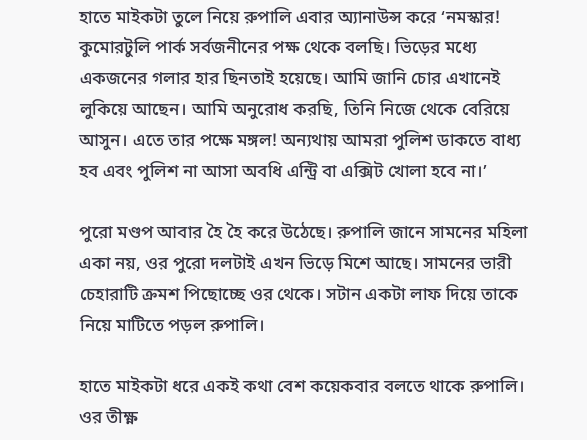হাতে মাইকটা তুলে নিয়ে রুপালি এবার অ্যানাউন্স করে ‘নমস্কার! কুমোরটুলি পার্ক সর্বজনীনের পক্ষ থেকে বলছি। ভিড়ের মধ্যে একজনের গলার হার ছিনতাই হয়েছে। আমি জানি চোর এখানেই লুকিয়ে আছেন। আমি অনুরোধ করছি, তিনি নিজে থেকে বেরিয়ে আসুন। এতে তার পক্ষে মঙ্গল! অন্যথায় আমরা পুলিশ ডাকতে বাধ্য হব এবং পুলিশ না আসা অবধি এন্ট্রি বা এক্সিট খোলা হবে না।’

পুরো মণ্ডপ আবার হৈ হৈ করে উঠেছে। রুপালি জানে সামনের মহিলা একা নয়, ওর পুরো দলটাই এখন ভিড়ে মিশে আছে। সামনের ভারী চেহারাটি ক্রমশ পিছোচ্ছে ওর থেকে। সটান একটা লাফ দিয়ে তাকে নিয়ে মাটিতে পড়ল রুপালি।

হাতে মাইকটা ধরে একই কথা বেশ কয়েকবার বলতে থাকে রুপালি। ওর তীক্ষ্ণ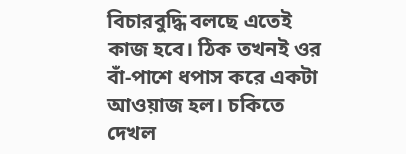বিচারবুদ্ধি বলছে এতেই কাজ হবে। ঠিক তখনই ওর বাঁ-পাশে ধপাস করে একটা আওয়াজ হল। চকিতে দেখল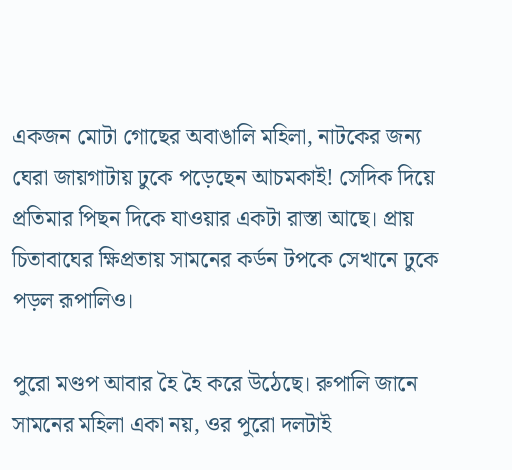একজন মোটা গোছের অবাঙালি মহিলা, নাটকের জন্য ঘেরা জায়গাটায় ঢুকে পড়েছেন আচমকাই! সেদিক দিয়ে প্রতিমার পিছন দিকে যাওয়ার একটা রাস্তা আছে। প্রায় চিতাবাঘের ক্ষিপ্রতায় সামনের কর্ডন টপকে সেখানে ঢুকে পড়ল রূপালিও।

পুরো মণ্ডপ আবার হৈ হৈ করে উঠেছে। রুপালি জানে সামনের মহিলা একা নয়, ওর পুরো দলটাই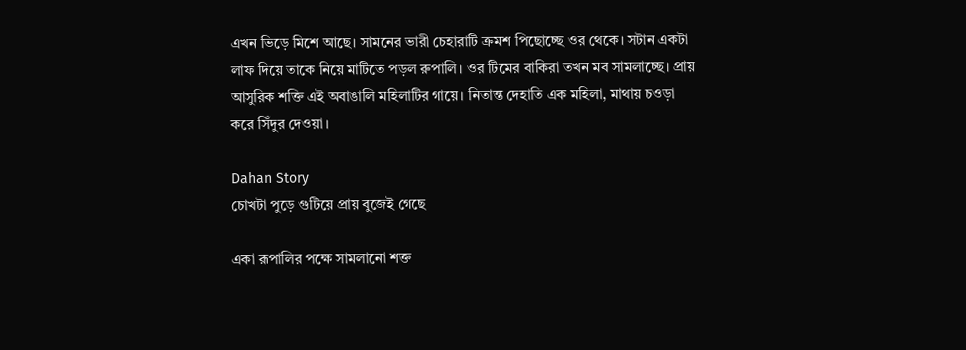এখন ভিড়ে মিশে আছে। সামনের ভারী চেহারাটি ক্রমশ পিছোচ্ছে ওর থেকে। সটান একটা লাফ দিয়ে তাকে নিয়ে মাটিতে পড়ল রুপালি। ওর টিমের বাকিরা তখন মব সামলাচ্ছে। প্রায় আসুরিক শক্তি এই অবাঙালি মহিলাটির গায়ে। নিতান্ত দেহাতি এক মহিলা, মাথায় চওড়া করে সিঁদুর দেওয়া।

Dahan Story
চোখটা পুড়ে গুটিয়ে প্রায় বুজেই গেছে

একা রূপালির পক্ষে সামলানো শক্ত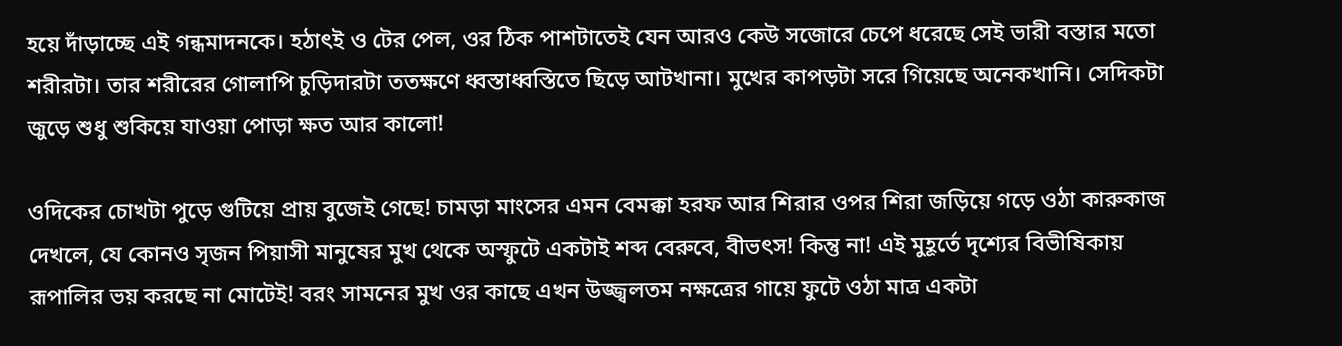হয়ে দাঁড়াচ্ছে এই গন্ধমাদনকে। হঠাৎই ও টের পেল, ওর ঠিক পাশটাতেই যেন আরও কেউ সজোরে চেপে ধরেছে সেই ভারী বস্তার মতো শরীরটা। তার শরীরের গোলাপি চুড়িদারটা ততক্ষণে ধ্বস্তাধ্বস্তিতে ছিড়ে আটখানা। মুখের কাপড়টা সরে গিয়েছে অনেকখানি। সেদিকটা জুড়ে শুধু শুকিয়ে যাওয়া পোড়া ক্ষত আর কালো!

ওদিকের চোখটা পুড়ে গুটিয়ে প্রায় বুজেই গেছে! চামড়া মাংসের এমন বেমক্কা হরফ আর শিরার ওপর শিরা জড়িয়ে গড়ে ওঠা কারুকাজ দেখলে, যে কোনও সৃজন পিয়াসী মানুষের মুখ থেকে অস্ফুটে একটাই শব্দ বেরুবে, বীভৎস! কিন্তু না! এই মুহূর্তে দৃশ্যের বিভীষিকায় রূপালির ভয় করছে না মোটেই! বরং সামনের মুখ ওর কাছে এখন উজ্জ্বলতম নক্ষত্রের গায়ে ফুটে ওঠা মাত্র একটা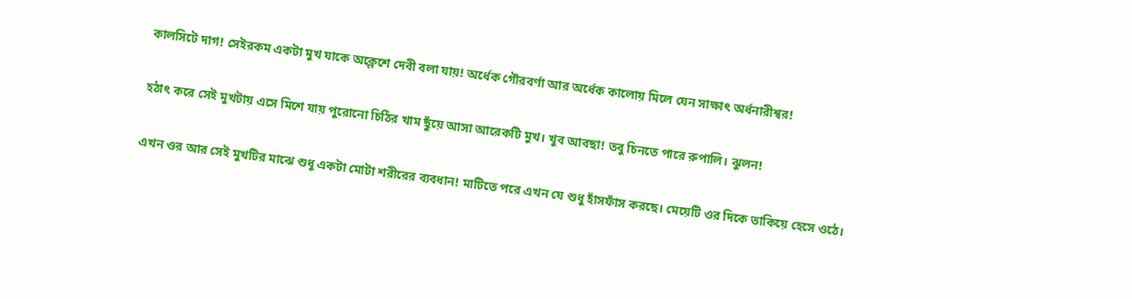কালসিটে দাগ! সেইরকম একটা মুখ যাকে অক্লেশে দেবী বলা যায়! অর্ধেক গৌরবর্ণা আর অর্ধেক কালোয় মিলে যেন সাক্ষাৎ অর্ধনারীশ্বর!

হঠাৎ করে সেই মুখটায় এসে মিশে যায় পুরোনো চিঠির খাম ছুঁয়ে আসা আরেকটি মুখ। খুব আবছা! তবু চিনতে পারে রুপালি। ঝুলন!

এখন ওর আর সেই মুখটির মাঝে শুধু একটা মোটা শরীরের ব্যবধান! মাটিতে পরে এখন যে শুধু হাঁসফাঁস করছে। মেয়েটি ওর দিকে তাকিয়ে হেসে ওঠে।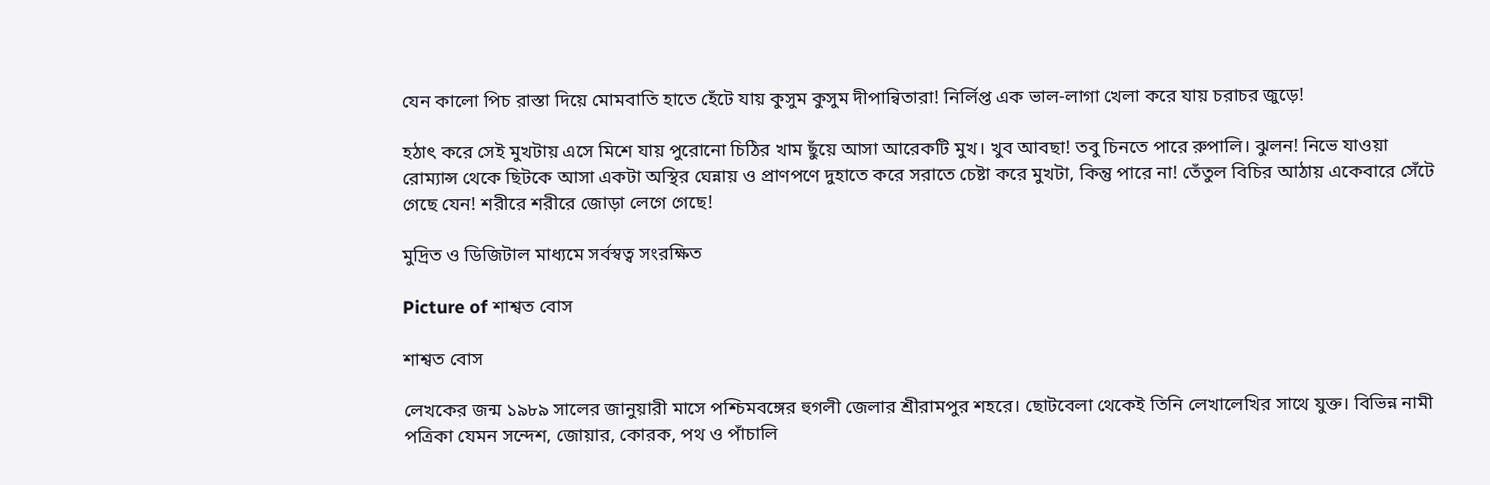যেন কালো পিচ রাস্তা দিয়ে মোমবাতি হাতে হেঁটে যায় কুসুম কুসুম দীপান্বিতারা! নির্লিপ্ত এক ভাল-লাগা খেলা করে যায় চরাচর জুড়ে!

হঠাৎ করে সেই মুখটায় এসে মিশে যায় পুরোনো চিঠির খাম ছুঁয়ে আসা আরেকটি মুখ। খুব আবছা! তবু চিনতে পারে রুপালি। ঝুলন! নিভে যাওয়া রোম্যান্স থেকে ছিটকে আসা একটা অস্থির ঘেন্নায় ও প্রাণপণে দুহাতে করে সরাতে চেষ্টা করে মুখটা, কিন্তু পারে না! তেঁতুল বিচির আঠায় একেবারে সেঁটে গেছে যেন! শরীরে শরীরে জোড়া লেগে গেছে!

মুদ্রিত ও ডিজিটাল মাধ্যমে সর্বস্বত্ব সংরক্ষিত

Picture of শাশ্বত বোস

শাশ্বত বোস

লেখকের জন্ম ১৯৮৯ সালের জানুয়ারী মাসে পশ্চিমবঙ্গের হুগলী জেলার শ্রীরামপুর শহরে। ছোটবেলা থেকেই তিনি লেখালেখির সাথে যুক্ত। বিভিন্ন নামী পত্রিকা যেমন সন্দেশ, জোয়ার, কোরক, পথ ও পাঁচালি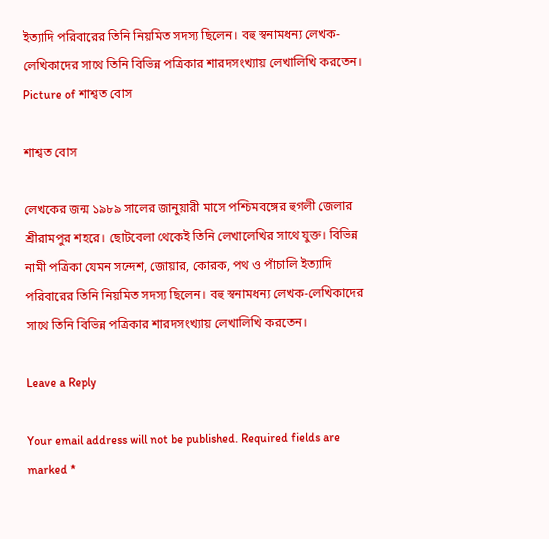ইত্যাদি পরিবারের তিনি নিয়মিত সদস্য ছিলেন। বহু স্বনামধন্য লেখক-লেখিকাদের সাথে তিনি বিভিন্ন পত্রিকার শারদসংখ্যায় লেখালিখি করতেন।
Picture of শাশ্বত বোস

শাশ্বত বোস

লেখকের জন্ম ১৯৮৯ সালের জানুয়ারী মাসে পশ্চিমবঙ্গের হুগলী জেলার শ্রীরামপুর শহরে। ছোটবেলা থেকেই তিনি লেখালেখির সাথে যুক্ত। বিভিন্ন নামী পত্রিকা যেমন সন্দেশ, জোয়ার, কোরক, পথ ও পাঁচালি ইত্যাদি পরিবারের তিনি নিয়মিত সদস্য ছিলেন। বহু স্বনামধন্য লেখক-লেখিকাদের সাথে তিনি বিভিন্ন পত্রিকার শারদসংখ্যায় লেখালিখি করতেন।

Leave a Reply

Your email address will not be published. Required fields are marked *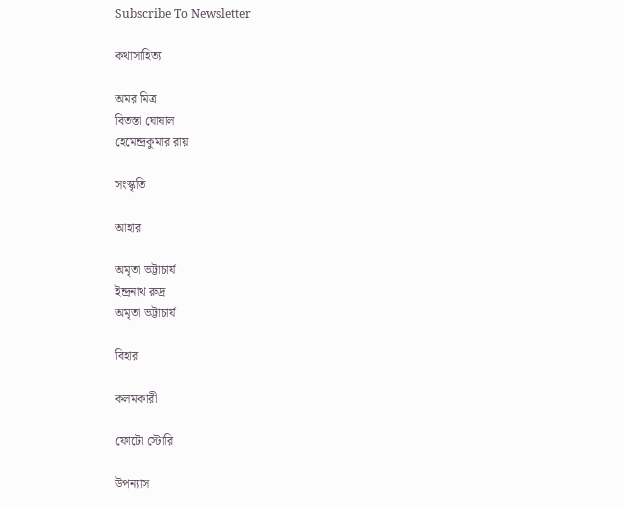Subscribe To Newsletter

কথাসাহিত্য

অমর মিত্র
বিতস্তা ঘোষাল
হেমেন্দ্রকুমার রায়

সংস্কৃতি

আহার

অমৃতা ভট্টাচার্য
ইন্দ্রনাথ রুদ্র
অমৃতা ভট্টাচার্য

বিহার

কলমকারী

ফোটো স্টোরি

উপন্যাস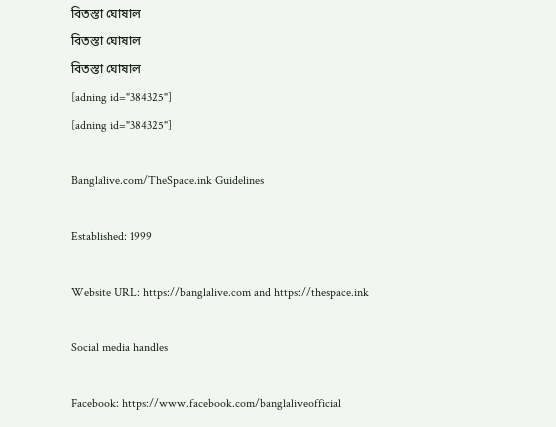বিতস্তা ঘোষাল
বিতস্তা ঘোষাল
বিতস্তা ঘোষাল
[adning id="384325"]
[adning id="384325"]

Banglalive.com/TheSpace.ink Guidelines

Established: 1999

Website URL: https://banglalive.com and https://thespace.ink

Social media handles

Facebook: https://www.facebook.com/banglaliveofficial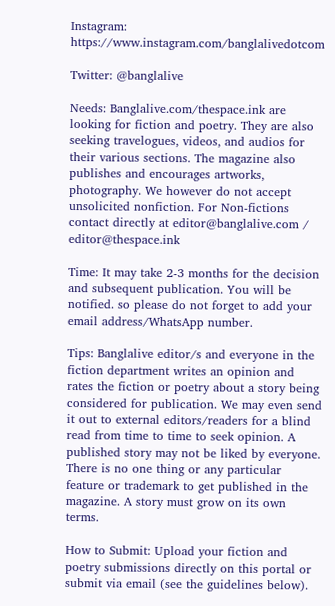Instagram: https://www.instagram.com/banglalivedotcom

Twitter: @banglalive

Needs: Banglalive.com/thespace.ink are looking for fiction and poetry. They are also seeking travelogues, videos, and audios for their various sections. The magazine also publishes and encourages artworks, photography. We however do not accept unsolicited nonfiction. For Non-fictions contact directly at editor@banglalive.com / editor@thespace.ink

Time: It may take 2-3 months for the decision and subsequent publication. You will be notified. so please do not forget to add your email address/WhatsApp number.

Tips: Banglalive editor/s and everyone in the fiction department writes an opinion and rates the fiction or poetry about a story being considered for publication. We may even send it out to external editors/readers for a blind read from time to time to seek opinion. A published story may not be liked by everyone. There is no one thing or any particular feature or trademark to get published in the magazine. A story must grow on its own terms.

How to Submit: Upload your fiction and poetry submissions directly on this portal or submit via email (see the guidelines below).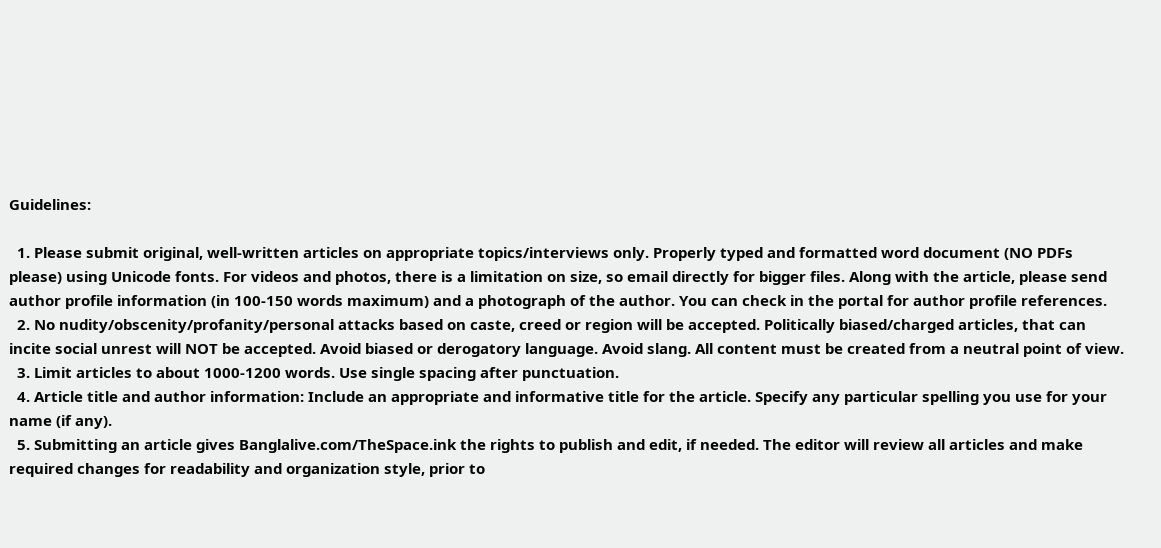Guidelines:

  1. Please submit original, well-written articles on appropriate topics/interviews only. Properly typed and formatted word document (NO PDFs please) using Unicode fonts. For videos and photos, there is a limitation on size, so email directly for bigger files. Along with the article, please send author profile information (in 100-150 words maximum) and a photograph of the author. You can check in the portal for author profile references.
  2. No nudity/obscenity/profanity/personal attacks based on caste, creed or region will be accepted. Politically biased/charged articles, that can incite social unrest will NOT be accepted. Avoid biased or derogatory language. Avoid slang. All content must be created from a neutral point of view.
  3. Limit articles to about 1000-1200 words. Use single spacing after punctuation.
  4. Article title and author information: Include an appropriate and informative title for the article. Specify any particular spelling you use for your name (if any).
  5. Submitting an article gives Banglalive.com/TheSpace.ink the rights to publish and edit, if needed. The editor will review all articles and make required changes for readability and organization style, prior to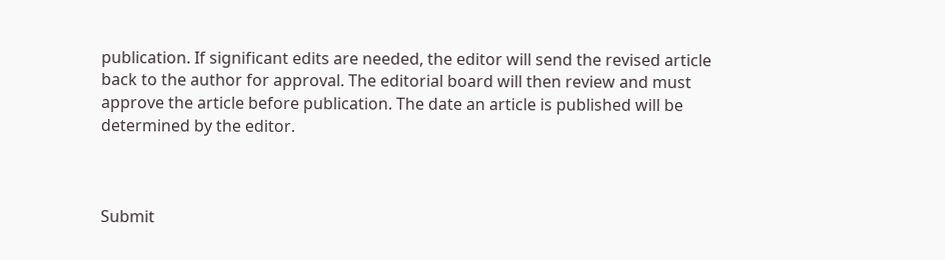publication. If significant edits are needed, the editor will send the revised article back to the author for approval. The editorial board will then review and must approve the article before publication. The date an article is published will be determined by the editor.



Submit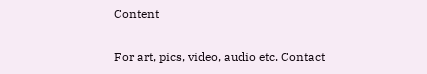Content

For art, pics, video, audio etc. Contact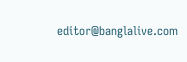editor@banglalive.com